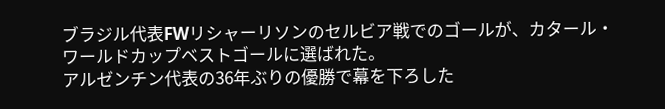ブラジル代表FWリシャーリソンのセルビア戦でのゴールが、カタール・ワールドカップベストゴールに選ばれた。
アルゼンチン代表の36年ぶりの優勝で幕を下ろした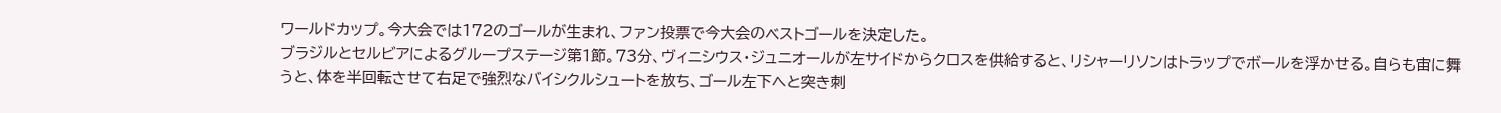ワールドカップ。今大会では172のゴールが生まれ、ファン投票で今大会のベストゴールを決定した。
ブラジルとセルビアによるグループステージ第1節。73分、ヴィニシウス・ジュニオールが左サイドからクロスを供給すると、リシャーリソンはトラップでボールを浮かせる。自らも宙に舞うと、体を半回転させて右足で強烈なバイシクルシュートを放ち、ゴール左下へと突き刺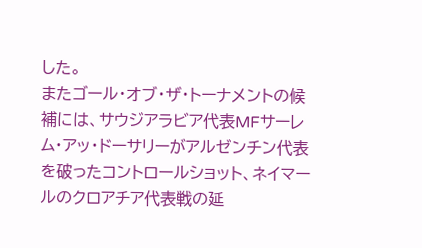した。
またゴール・オブ・ザ・トーナメントの候補には、サウジアラビア代表MFサーレム・アッ・ドーサリーがアルゼンチン代表を破ったコントロールショット、ネイマールのクロアチア代表戦の延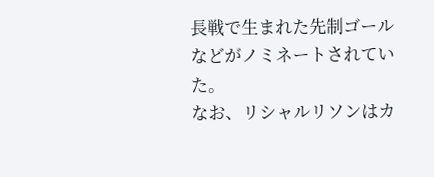長戦で生まれた先制ゴールなどがノミネートされていた。
なお、リシャルリソンはカ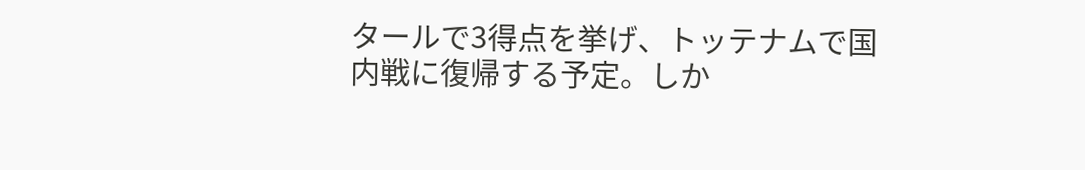タールで3得点を挙げ、トッテナムで国内戦に復帰する予定。しか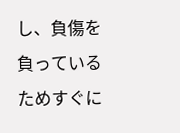し、負傷を負っているためすぐに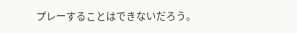プレーすることはできないだろう。